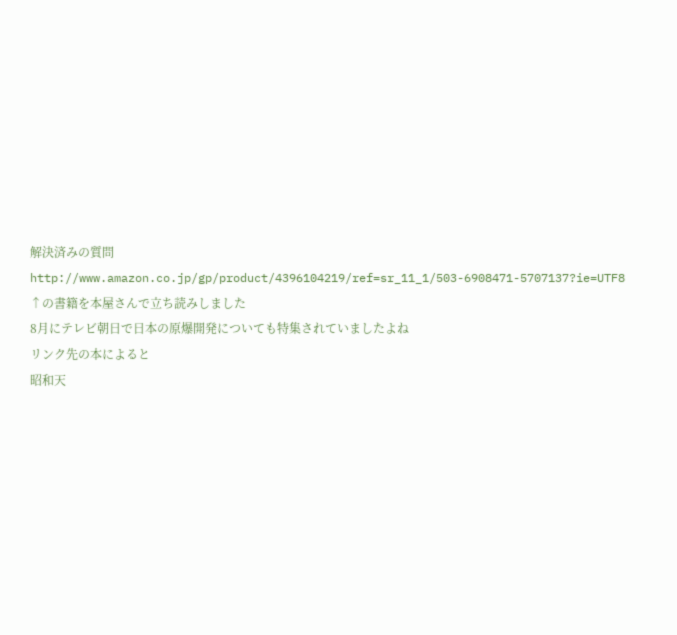解決済みの質問
http://www.amazon.co.jp/gp/product/4396104219/ref=sr_11_1/503-6908471-5707137?ie=UTF8
↑の書籍を本屋さんで立ち読みしました
8月にテレビ朝日で日本の原爆開発についても特集されていましたよね
リンク先の本によると
昭和天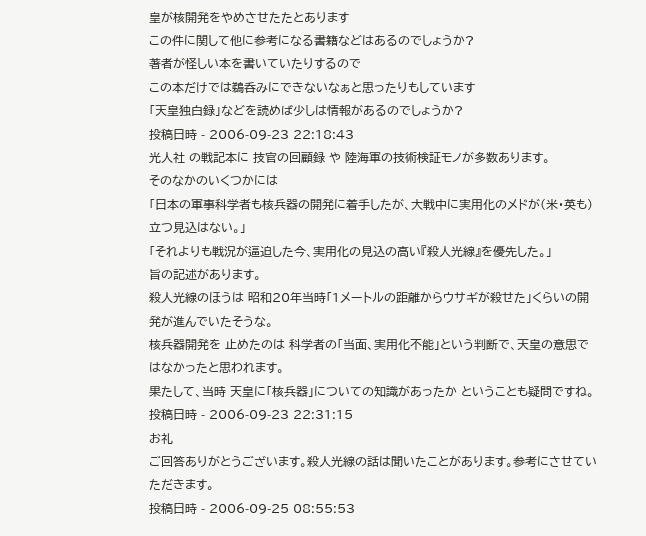皇が核開発をやめさせたたとあります
この件に関して他に参考になる書籍などはあるのでしょうか?
著者が怪しい本を書いていたりするので
この本だけでは鵜呑みにできないなぁと思ったりもしています
「天皇独白録」などを読めば少しは情報があるのでしょうか?
投稿日時 - 2006-09-23 22:18:43
光人社 の戦記本に 技官の回顧録 や 陸海軍の技術検証モノが多数あります。
そのなかのいくつかには
「日本の軍事科学者も核兵器の開発に着手したが、大戦中に実用化のメドが(米・英も)立つ見込はない。」
「それよりも戦況が逼迫した今、実用化の見込の高い『殺人光線』を優先した。」
旨の記述があります。
殺人光線のほうは 昭和20年当時「1メートルの距離からウサギが殺せた」くらいの開発が進んでいたそうな。
核兵器開発を 止めたのは 科学者の「当面、実用化不能」という判断で、天皇の意思ではなかったと思われます。
果たして、当時 天皇に「核兵器」についての知識があったか ということも疑問ですね。
投稿日時 - 2006-09-23 22:31:15
お礼
ご回答ありがとうございます。殺人光線の話は聞いたことがあります。参考にさせていただきます。
投稿日時 - 2006-09-25 08:55:53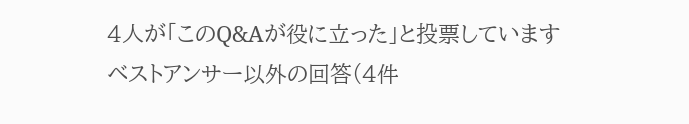4人が「このQ&Aが役に立った」と投票しています
ベストアンサー以外の回答(4件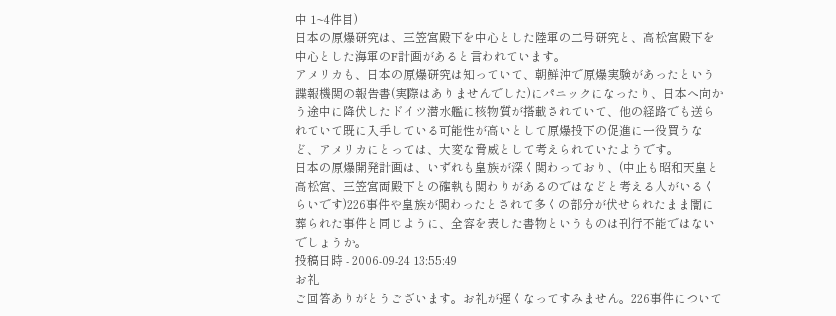中 1~4件目)
日本の原爆研究は、三笠宮殿下を中心とした陸軍の二号研究と、高松宮殿下を中心とした海軍のF計画があると言われています。
アメリカも、日本の原爆研究は知っていて、朝鮮沖で原爆実験があったという諜報機関の報告書(実際はありませんでした)にパニックになったり、日本へ向かう途中に降伏したドイツ潜水艦に核物質が搭載されていて、他の経路でも送られていて既に入手している可能性が高いとして原爆投下の促進に一役買うなど、アメリカにとっては、大変な脅威として考えられていたようです。
日本の原爆開発計画は、いずれも皇族が深く関わっており、(中止も昭和天皇と高松宮、三笠宮両殿下との確執も関わりがあるのではなどと考える人がいるくらいです)226事件や皇族が関わったとされて多くの部分が伏せられたまま闇に葬られた事件と同じように、全容を表した書物というものは刊行不能ではないでしょうか。
投稿日時 - 2006-09-24 13:55:49
お礼
ご回答ありがとうございます。お礼が遅くなってすみません。226事件について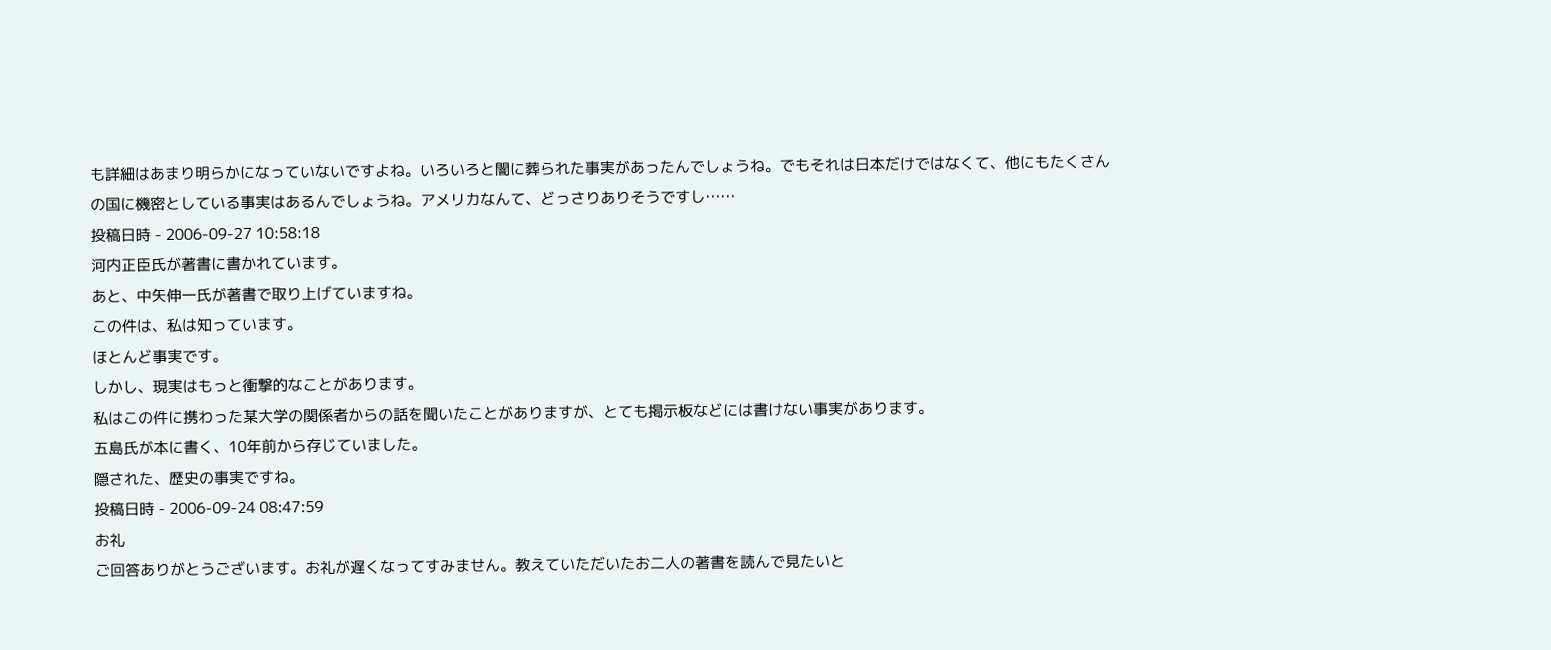も詳細はあまり明らかになっていないですよね。いろいろと闇に葬られた事実があったんでしょうね。でもそれは日本だけではなくて、他にもたくさんの国に機密としている事実はあるんでしょうね。アメリカなんて、どっさりありそうですし……
投稿日時 - 2006-09-27 10:58:18
河内正臣氏が著書に書かれています。
あと、中矢伸一氏が著書で取り上げていますね。
この件は、私は知っています。
ほとんど事実です。
しかし、現実はもっと衝撃的なことがあります。
私はこの件に携わった某大学の関係者からの話を聞いたことがありますが、とても掲示板などには書けない事実があります。
五島氏が本に書く、10年前から存じていました。
隠された、歴史の事実ですね。
投稿日時 - 2006-09-24 08:47:59
お礼
ご回答ありがとうございます。お礼が遅くなってすみません。教えていただいたお二人の著書を読んで見たいと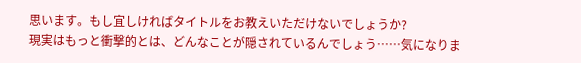思います。もし宜しければタイトルをお教えいただけないでしょうか?
現実はもっと衝撃的とは、どんなことが隠されているんでしょう……気になりま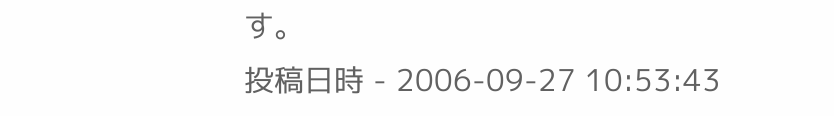す。
投稿日時 - 2006-09-27 10:53:43